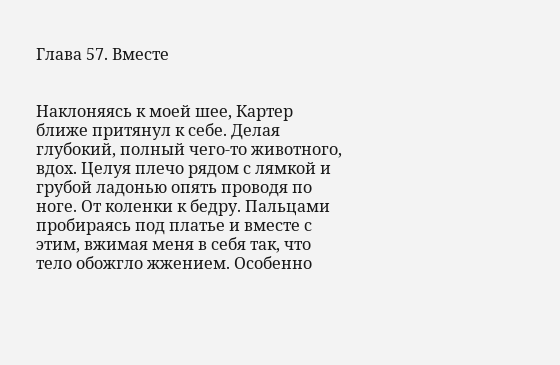Глава 57. Вместе


Наклоняясь к моей шее, Картер ближе притянул к себе. Делая глубокий, полный чего-то животного, вдох. Целуя плечо рядом с лямкой и грубой ладонью опять проводя по ноге. От коленки к бедру. Пальцами пробираясь под платье и вместе с этим, вжимая меня в себя так, что тело обожгло жжением. Особенно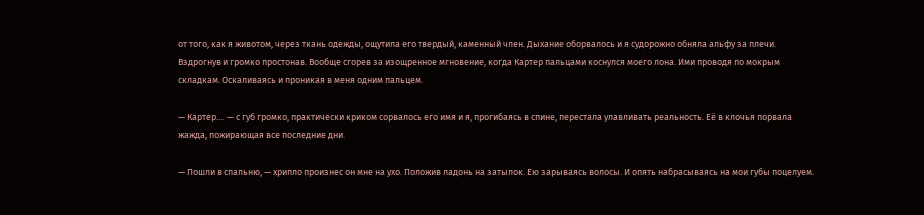от того, как я животом, через ткань одежды, ощутила его твердый, каменный член. Дыхание оборвалось и я судорожно обняла альфу за плечи. Вздрогнув и громко простонав. Вообще сгорев за изощренное мгновение, когда Картер пальцами коснулся моего лона. Ими проводя по мокрым складкам. Оскаливаясь и проникая в меня одним пальцем.

— Картер.… — с губ громко, практически криком сорвалось его имя и я, прогибаясь в спине, перестала улавливать реальность. Её в клочья порвала жажда, пожирающая все последние дни.

— Пошли в спальню, — хрипло произнес он мне на ухо. Положив ладонь на затылок. Ею зарываясь волосы. И опять набрасываясь на мои губы поцелуем.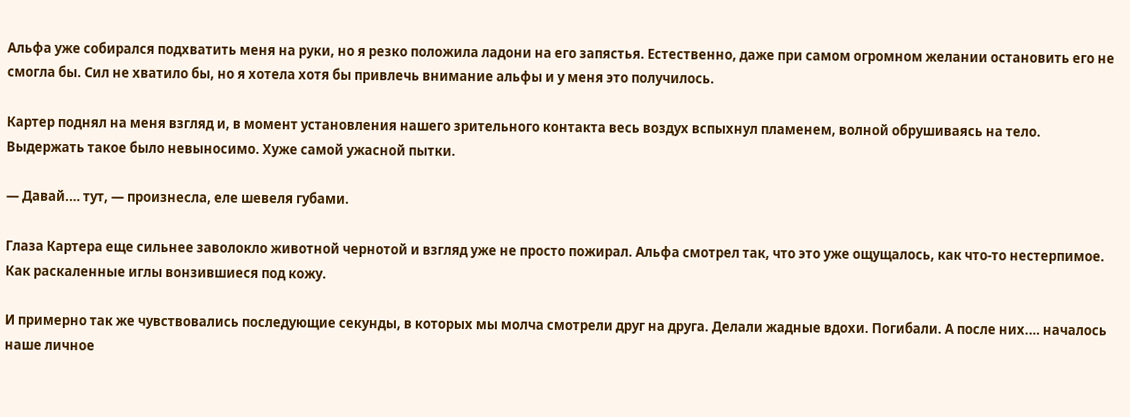Альфа уже собирался подхватить меня на руки, но я резко положила ладони на его запястья. Естественно, даже при самом огромном желании остановить его не смогла бы. Сил не хватило бы, но я хотела хотя бы привлечь внимание альфы и у меня это получилось.

Картер поднял на меня взгляд и, в момент установления нашего зрительного контакта весь воздух вспыхнул пламенем, волной обрушиваясь на тело. Выдержать такое было невыносимо. Хуже самой ужасной пытки.

— Давай.… тут, — произнесла, еле шевеля губами.

Глаза Картера еще сильнее заволокло животной чернотой и взгляд уже не просто пожирал. Альфа смотрел так, что это уже ощущалось, как что-то нестерпимое. Как раскаленные иглы вонзившиеся под кожу.

И примерно так же чувствовались последующие секунды, в которых мы молча смотрели друг на друга. Делали жадные вдохи. Погибали. А после них.… началось наше личное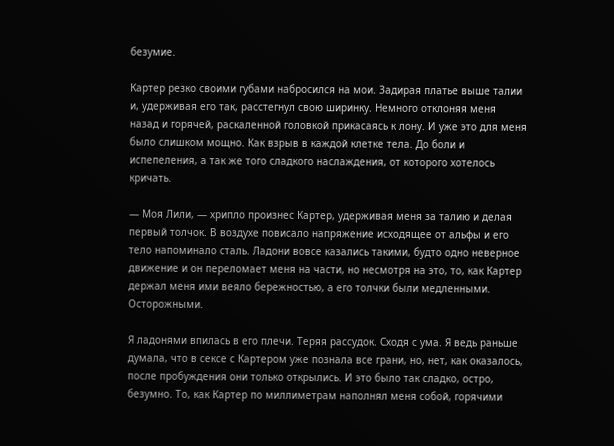безумие.

Картер резко своими губами набросился на мои. Задирая платье выше талии и, удерживая его так, расстегнул свою ширинку. Немного отклоняя меня назад и горячей, раскаленной головкой прикасаясь к лону. И уже это для меня было слишком мощно. Как взрыв в каждой клетке тела. До боли и испепеления, а так же того сладкого наслаждения, от которого хотелось кричать.

— Моя Лили, — хрипло произнес Картер, удерживая меня за талию и делая первый толчок. В воздухе повисало напряжение исходящее от альфы и его тело напоминало сталь. Ладони вовсе казались такими, будто одно неверное движение и он переломает меня на части, но несмотря на это, то, как Картер держал меня ими веяло бережностью, а его толчки были медленными. Осторожными.

Я ладонями впилась в его плечи. Теряя рассудок. Сходя с ума. Я ведь раньше думала, что в сексе с Картером уже познала все грани, но, нет, как оказалось, после пробуждения они только открылись. И это было так сладко, остро, безумно. То, как Картер по миллиметрам наполнял меня собой, горячими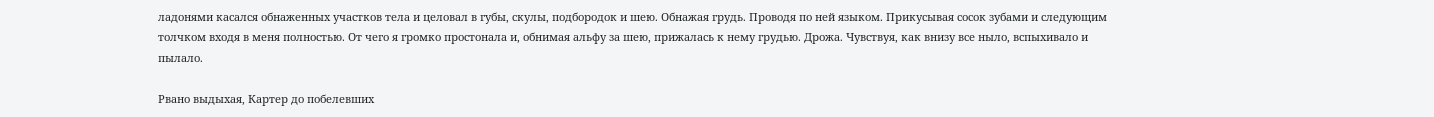ладонями касался обнаженных участков тела и целовал в губы, скулы, подбородок и шею. Обнажая грудь. Проводя по ней языком. Прикусывая сосок зубами и следующим толчком входя в меня полностью. От чего я громко простонала и, обнимая альфу за шею, прижалась к нему грудью. Дрожа. Чувствуя, как внизу все ныло, вспыхивало и пылало.

Рвано выдыхая, Картер до побелевших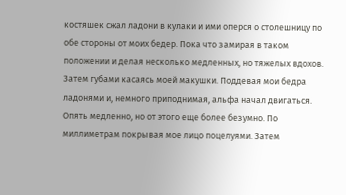костяшек сжал ладони в кулаки и ими оперся о столешницу по обе стороны от моих бедер. Пока что замирая в таком положении и делая несколько медленных, но тяжелых вдохов. Затем губами касаясь моей макушки. Поддевая мои бедра ладонями и, немного приподнимая, альфа начал двигаться. Опять медленно, но от этого еще более безумно. По миллиметрам покрывая мое лицо поцелуями. Затем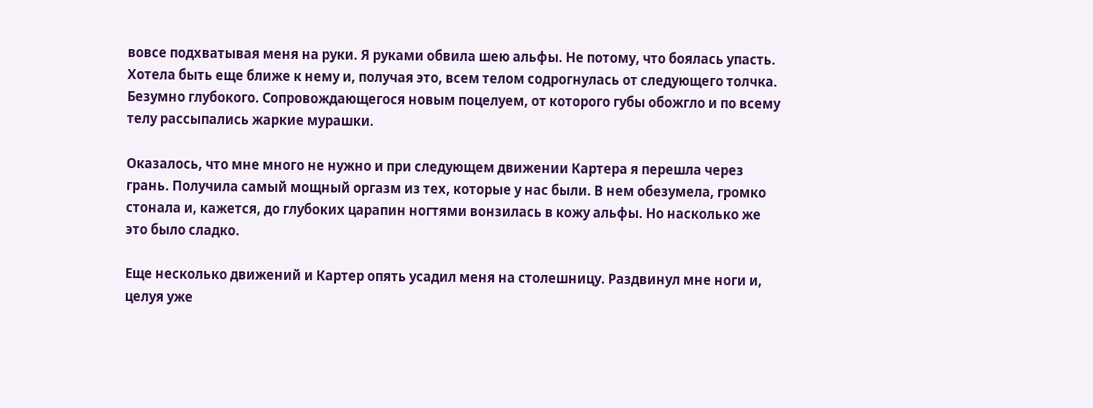вовсе подхватывая меня на руки. Я руками обвила шею альфы. Не потому, что боялась упасть. Хотела быть еще ближе к нему и, получая это, всем телом содрогнулась от следующего толчка. Безумно глубокого. Сопровождающегося новым поцелуем, от которого губы обожгло и по всему телу рассыпались жаркие мурашки.

Оказалось, что мне много не нужно и при следующем движении Картера я перешла через грань. Получила самый мощный оргазм из тех, которые у нас были. В нем обезумела, громко стонала и, кажется, до глубоких царапин ногтями вонзилась в кожу альфы. Но насколько же это было сладко.

Еще несколько движений и Картер опять усадил меня на столешницу. Раздвинул мне ноги и, целуя уже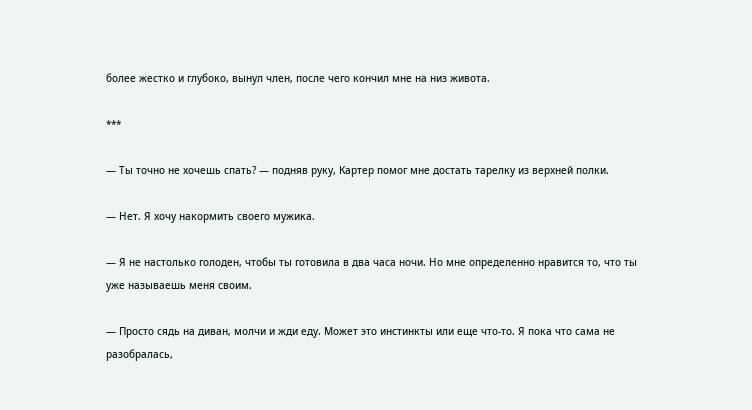более жестко и глубоко, вынул член, после чего кончил мне на низ живота.

***

— Ты точно не хочешь спать? — подняв руку, Картер помог мне достать тарелку из верхней полки.

— Нет. Я хочу накормить своего мужика.

— Я не настолько голоден, чтобы ты готовила в два часа ночи. Но мне определенно нравится то, что ты уже называешь меня своим.

— Просто сядь на диван, молчи и жди еду. Может это инстинкты или еще что-то. Я пока что сама не разобралась,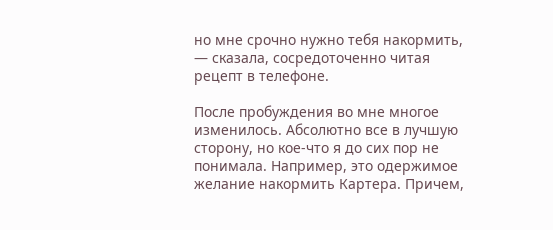но мне срочно нужно тебя накормить, — сказала, сосредоточенно читая рецепт в телефоне.

После пробуждения во мне многое изменилось. Абсолютно все в лучшую сторону, но кое-что я до сих пор не понимала. Например, это одержимое желание накормить Картера. Причем,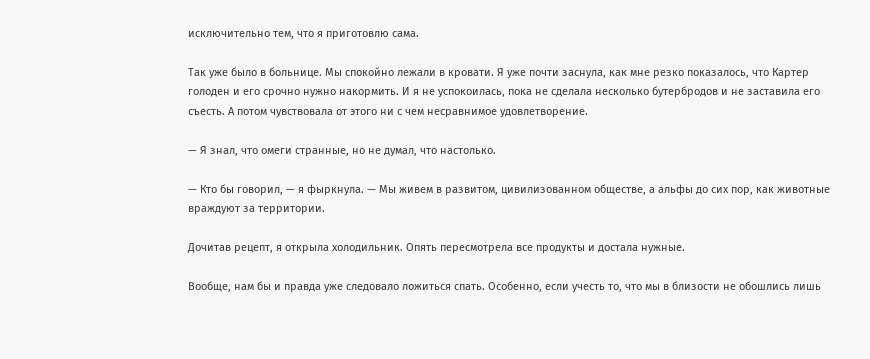исключительно тем, что я приготовлю сама.

Так уже было в больнице. Мы спокойно лежали в кровати. Я уже почти заснула, как мне резко показалось, что Картер голоден и его срочно нужно накормить. И я не успокоилась, пока не сделала несколько бутербродов и не заставила его съесть. А потом чувствовала от этого ни с чем несравнимое удовлетворение.

— Я знал, что омеги странные, но не думал, что настолько.

— Кто бы говорил, — я фыркнула. — Мы живем в развитом, цивилизованном обществе, а альфы до сих пор, как животные враждуют за территории.

Дочитав рецепт, я открыла холодильник. Опять пересмотрела все продукты и достала нужные.

Вообще, нам бы и правда уже следовало ложиться спать. Особенно, если учесть то, что мы в близости не обошлись лишь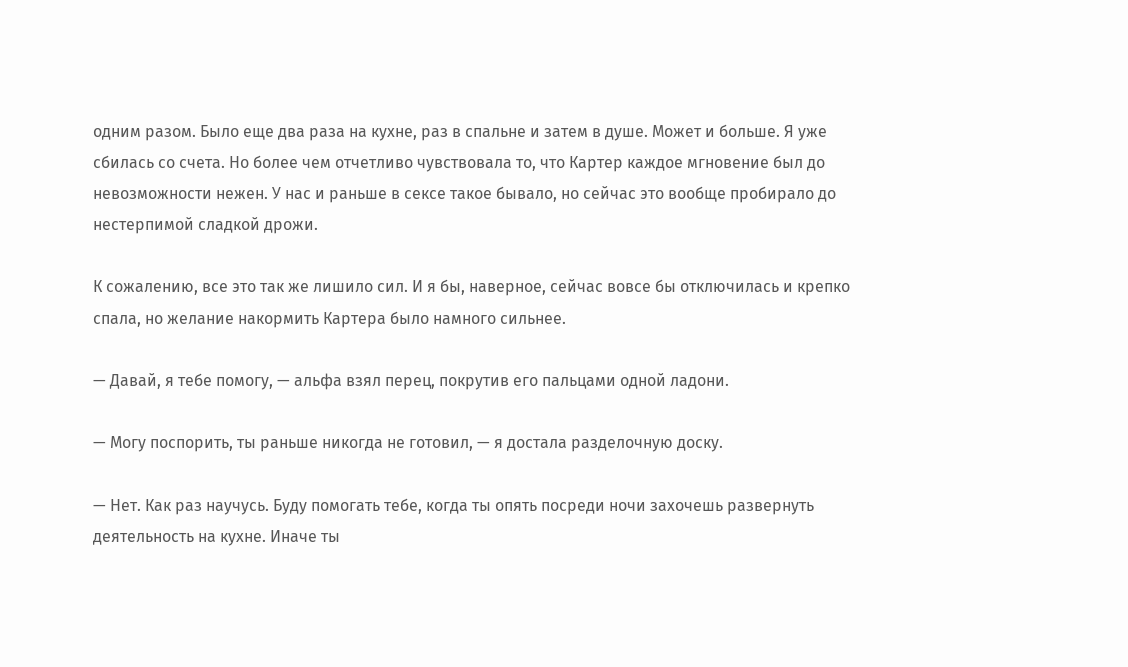одним разом. Было еще два раза на кухне, раз в спальне и затем в душе. Может и больше. Я уже сбилась со счета. Но более чем отчетливо чувствовала то, что Картер каждое мгновение был до невозможности нежен. У нас и раньше в сексе такое бывало, но сейчас это вообще пробирало до нестерпимой сладкой дрожи.

К сожалению, все это так же лишило сил. И я бы, наверное, сейчас вовсе бы отключилась и крепко спала, но желание накормить Картера было намного сильнее.

— Давай, я тебе помогу, — альфа взял перец, покрутив его пальцами одной ладони.

— Могу поспорить, ты раньше никогда не готовил, — я достала разделочную доску.

— Нет. Как раз научусь. Буду помогать тебе, когда ты опять посреди ночи захочешь развернуть деятельность на кухне. Иначе ты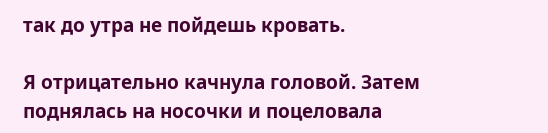так до утра не пойдешь кровать.

Я отрицательно качнула головой. Затем поднялась на носочки и поцеловала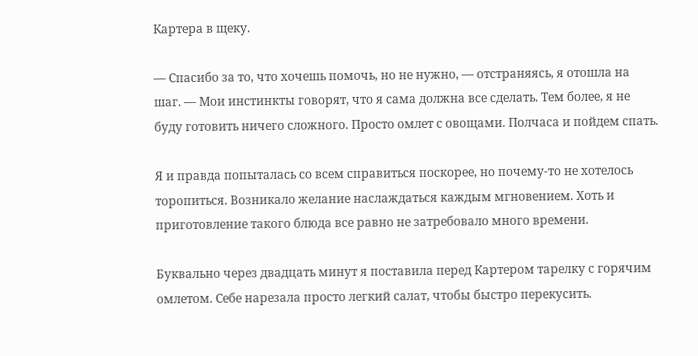Картера в щеку.

— Спасибо за то, что хочешь помочь, но не нужно, — отстраняясь, я отошла на шаг. — Мои инстинкты говорят, что я сама должна все сделать. Тем более, я не буду готовить ничего сложного. Просто омлет с овощами. Полчаса и пойдем спать.

Я и правда попыталась со всем справиться поскорее, но почему-то не хотелось торопиться. Возникало желание наслаждаться каждым мгновением. Хоть и приготовление такого блюда все равно не затребовало много времени.

Буквально через двадцать минут я поставила перед Картером тарелку с горячим омлетом. Себе нарезала просто легкий салат, чтобы быстро перекусить.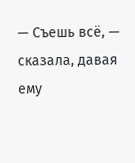— Съешь всё, — сказала, давая ему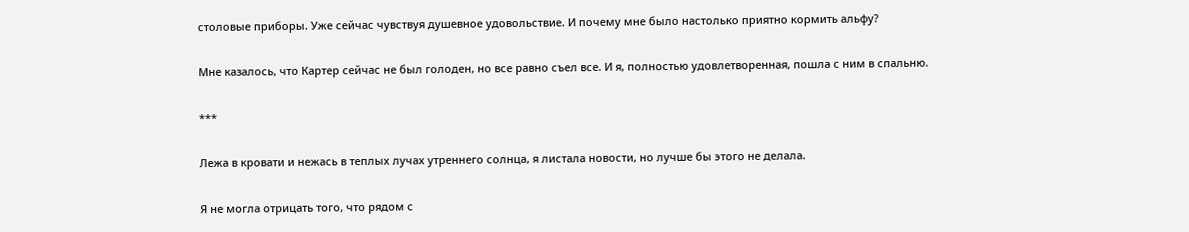столовые приборы. Уже сейчас чувствуя душевное удовольствие. И почему мне было настолько приятно кормить альфу?

Мне казалось, что Картер сейчас не был голоден, но все равно съел все. И я, полностью удовлетворенная, пошла с ним в спальню.

***

Лежа в кровати и нежась в теплых лучах утреннего солнца, я листала новости, но лучше бы этого не делала.

Я не могла отрицать того, что рядом с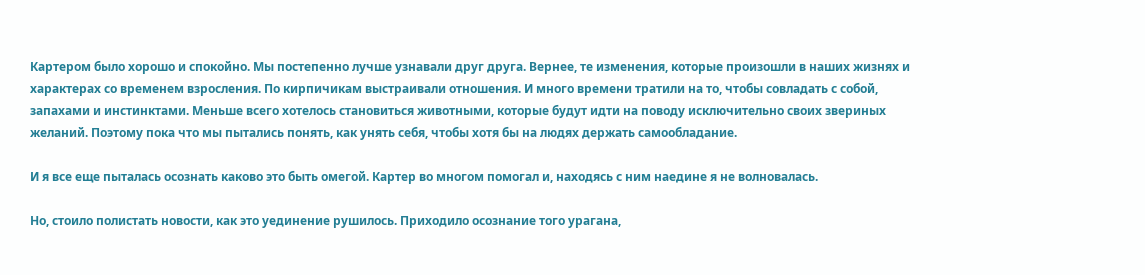Картером было хорошо и спокойно. Мы постепенно лучше узнавали друг друга. Вернее, те изменения, которые произошли в наших жизнях и характерах со временем взросления. По кирпичикам выстраивали отношения. И много времени тратили на то, чтобы совладать с собой, запахами и инстинктами. Меньше всего хотелось становиться животными, которые будут идти на поводу исключительно своих звериных желаний. Поэтому пока что мы пытались понять, как унять себя, чтобы хотя бы на людях держать самообладание.

И я все еще пыталась осознать каково это быть омегой. Картер во многом помогал и, находясь с ним наедине я не волновалась.

Но, стоило полистать новости, как это уединение рушилось. Приходило осознание того урагана,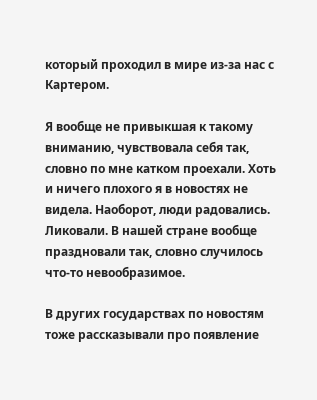который проходил в мире из-за нас с Картером.

Я вообще не привыкшая к такому вниманию, чувствовала себя так, словно по мне катком проехали. Хоть и ничего плохого я в новостях не видела. Наоборот, люди радовались. Ликовали. В нашей стране вообще праздновали так, словно случилось что-то невообразимое.

В других государствах по новостям тоже рассказывали про появление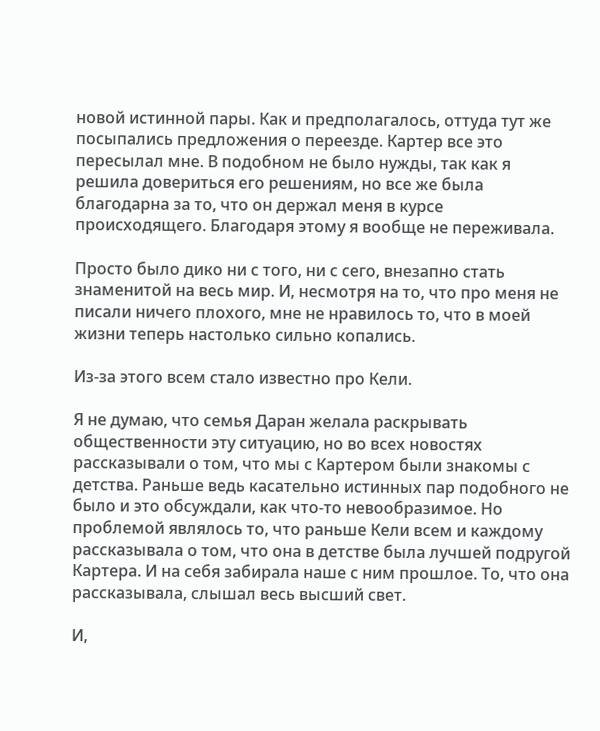новой истинной пары. Как и предполагалось, оттуда тут же посыпались предложения о переезде. Картер все это пересылал мне. В подобном не было нужды, так как я решила довериться его решениям, но все же была благодарна за то, что он держал меня в курсе происходящего. Благодаря этому я вообще не переживала.

Просто было дико ни с того, ни с сего, внезапно стать знаменитой на весь мир. И, несмотря на то, что про меня не писали ничего плохого, мне не нравилось то, что в моей жизни теперь настолько сильно копались.

Из-за этого всем стало известно про Кели.

Я не думаю, что семья Даран желала раскрывать общественности эту ситуацию, но во всех новостях рассказывали о том, что мы с Картером были знакомы с детства. Раньше ведь касательно истинных пар подобного не было и это обсуждали, как что-то невообразимое. Но проблемой являлось то, что раньше Кели всем и каждому рассказывала о том, что она в детстве была лучшей подругой Картера. И на себя забирала наше с ним прошлое. То, что она рассказывала, слышал весь высший свет.

И,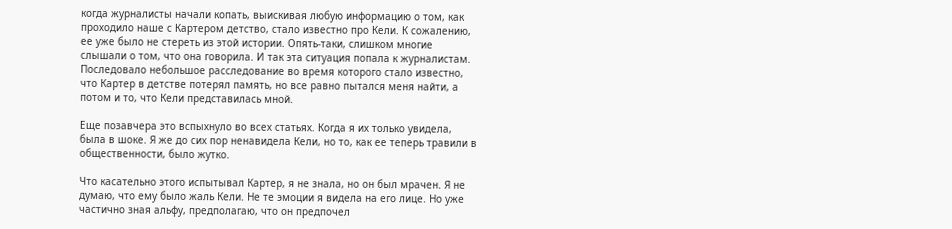когда журналисты начали копать, выискивая любую информацию о том, как проходило наше с Картером детство, стало известно про Кели. К сожалению, ее уже было не стереть из этой истории. Опять-таки, слишком многие слышали о том, что она говорила. И так эта ситуация попала к журналистам. Последовало небольшое расследование во время которого стало известно, что Картер в детстве потерял память, но все равно пытался меня найти, а потом и то, что Кели представилась мной.

Еще позавчера это вспыхнуло во всех статьях. Когда я их только увидела, была в шоке. Я же до сих пор ненавидела Кели, но то, как ее теперь травили в общественности, было жутко.

Что касательно этого испытывал Картер, я не знала, но он был мрачен. Я не думаю, что ему было жаль Кели. Не те эмоции я видела на его лице. Но уже частично зная альфу, предполагаю, что он предпочел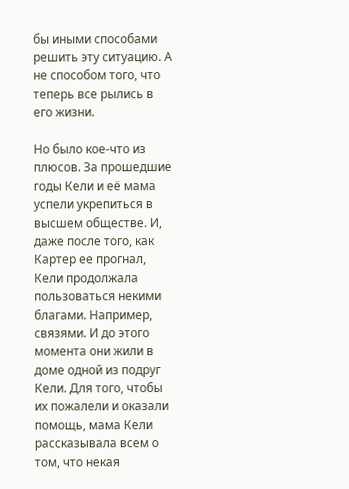бы иными способами решить эту ситуацию. А не способом того, что теперь все рылись в его жизни.

Но было кое-что из плюсов. За прошедшие годы Кели и её мама успели укрепиться в высшем обществе. И, даже после того, как Картер ее прогнал, Кели продолжала пользоваться некими благами. Например, связями. И до этого момента они жили в доме одной из подруг Кели. Для того, чтобы их пожалели и оказали помощь, мама Кели рассказывала всем о том, что некая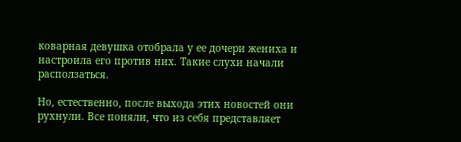коварная девушка отобрала у ее дочери жениха и настроила его против них. Такие слухи начали расползаться.

Но, естественно, после выхода этих новостей они рухнули. Все поняли, что из себя представляет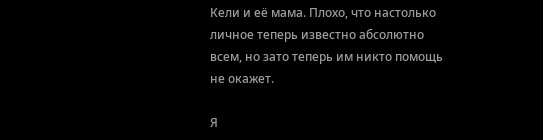Кели и её мама. Плохо, что настолько личное теперь известно абсолютно всем, но зато теперь им никто помощь не окажет.

Я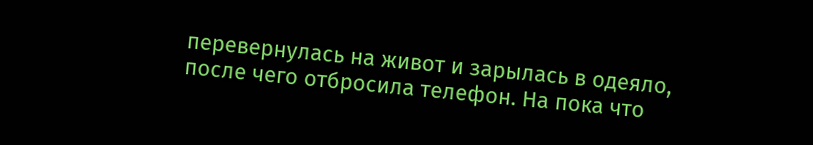перевернулась на живот и зарылась в одеяло, после чего отбросила телефон. На пока что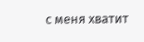с меня хватит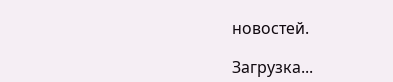новостей.

Загрузка...